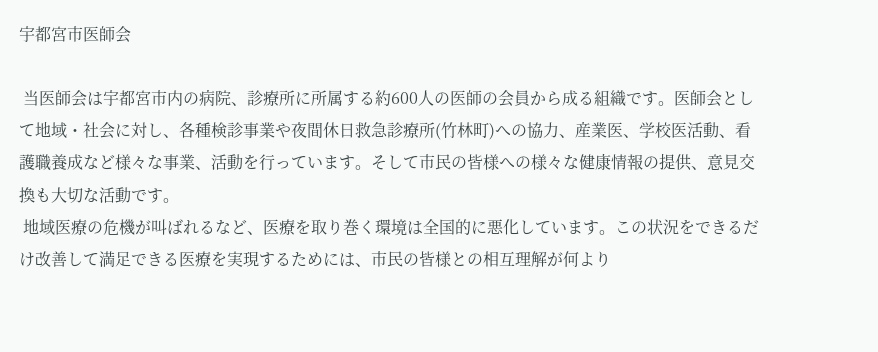宇都宮市医師会

 当医師会は宇都宮市内の病院、診療所に所属する約600人の医師の会員から成る組織です。医師会として地域・社会に対し、各種検診事業や夜間休日救急診療所(竹林町)への協力、産業医、学校医活動、看護職養成など様々な事業、活動を行っています。そして市民の皆様への様々な健康情報の提供、意見交換も大切な活動です。
 地域医療の危機が叫ばれるなど、医療を取り巻く環境は全国的に悪化しています。この状況をできるだけ改善して満足できる医療を実現するためには、市民の皆様との相互理解が何より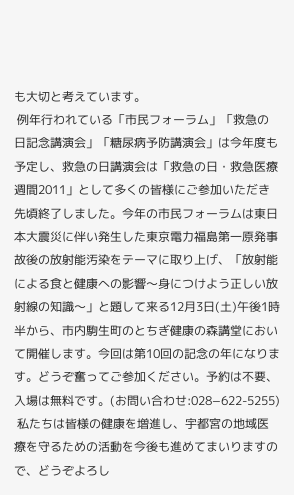も大切と考えています。
 例年行われている「市民フォーラム」「救急の日記念講演会」「糖尿病予防講演会」は今年度も予定し、救急の日講演会は「救急の日・救急医療週間2011」として多くの皆様にご参加いただき先頃終了しました。今年の市民フォーラムは東日本大震災に伴い発生した東京電力福島第一原発事故後の放射能汚染をテーマに取り上げ、「放射能による食と健康への影響〜身につけよう正しい放射線の知識〜」と題して来る12月3日(土)午後1時半から、市内駒生町のとちぎ健康の森講堂において開催します。今回は第10回の記念の年になります。どうぞ奮ってご参加ください。予約は不要、入場は無料です。(お問い合わせ:028−622-5255)
 私たちは皆様の健康を増進し、宇都宮の地域医療を守るための活動を今後も進めてまいりますので、どうぞよろし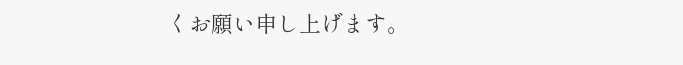くお願い申し上げます。